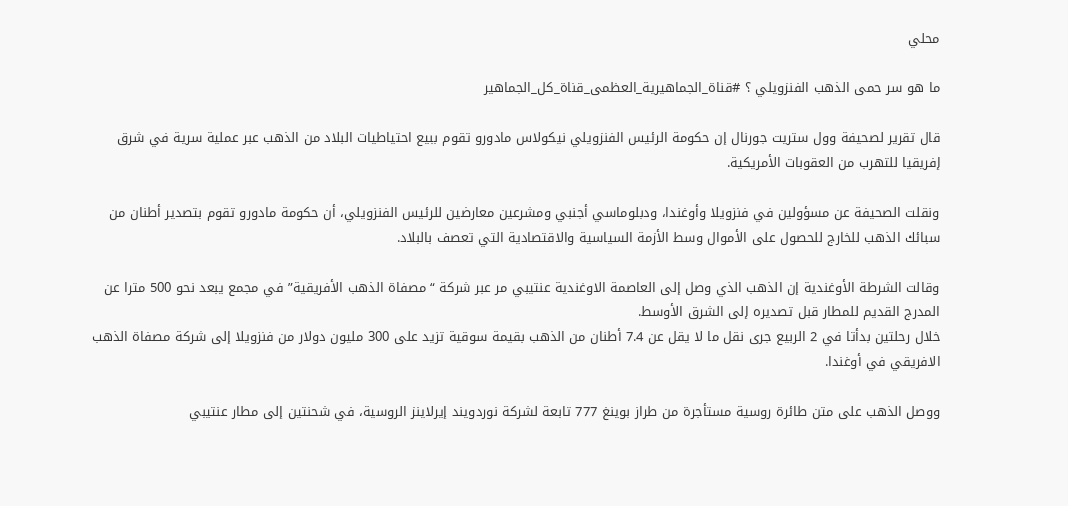محلي

ما هو سر حمى الذهب الفنزويلي ؟ #قناة_الجماهيرية_العظمى_قناة_كل_الجماهير

قال تقرير لصحيفة وول ستريت جورنال إن حكومة الرئيس الفنزويلي نيكولاس مادورو تقوم ببيع احتياطيات البلاد من الذهب عبر عملية سرية في شرق إفريقيا للتهرب من العقوبات الأمريكية.

ونقلت الصحيفة عن مسؤولين في فنزويلا وأوغندا، ودبلوماسي أجنبي ومشرعين معارضين للرئيس الفنزويلي، أن حكومة مادورو تقوم بتصدير أطنان من سبائك الذهب للخارج للحصول على الأموال وسط الأزمة السياسية والاقتصادية التي تعصف بالبلاد.

وقالت الشرطة الأوغندية إن الذهب الذي وصل إلى العاصمة الاوغندية عنتيبي مر عبر شركة “مصفاة الذهب الأفريقية” في مجمع يبعد نحو 500 مترا عن المدرج القديم للمطار قبل تصديره إلى الشرق الأوسط.
خلال رحلتين بدأتا في 2 الربيع جرى نقل ما لا يقل عن 7.4 أطنان من الذهب بقيمة سوقية تزيد على 300 مليون دولار من فنزويلا إلى شركة مصفاة الذهب الافريقي في أوغندا.

ووصل الذهب على متن طائرة روسية مستأجرة من طراز بوينغ 777 تابعة لشركة نوردويند إيرلاينز الروسية، في شحنتين إلى مطار عنتيبي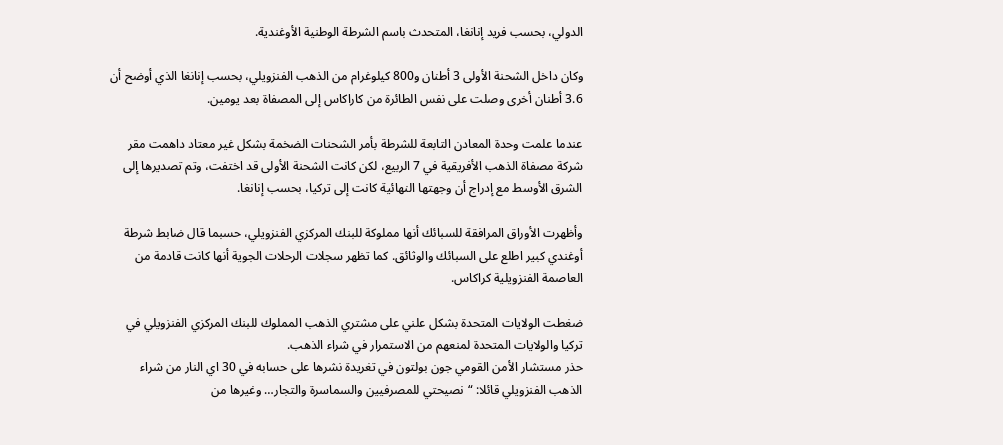الدولي، بحسب فريد إنانغا، المتحدث باسم الشرطة الوطنية الأوغندية.

وكان داخل الشحنة الأولى 3 أطنان و800 كيلوغرام من الذهب الفنزويلي، بحسب إنانغا الذي أوضح أن 3.6 أطنان أخرى وصلت على نفس الطائرة من كاراكاس إلى المصفاة بعد يومين.

عندما علمت وحدة المعادن التابعة للشرطة بأمر الشحنات الضخمة بشكل غير معتاد داهمت مقر شركة مصفاة الذهب الأفريقية في 7 الربيع، لكن كانت الشحنة الأولى قد اختفت، وتم تصديرها إلى الشرق الأوسط مع إدراج أن وجهتها النهائية كانت إلى تركيا، بحسب إنانغا.

وأظهرت الأوراق المرافقة للسبائك أنها مملوكة للبنك المركزي الفنزويلي، حسبما قال ضابط شرطة أوغندي كبير اطلع على السبائك والوثائق. كما تظهر سجلات الرحلات الجوية أنها كانت قادمة من العاصمة الفنزويلية كراكاس.

ضغطت الولايات المتحدة بشكل علني على مشتري الذهب المملوك للبنك المركزي الفنزويلي في تركيا والولايات المتحدة لمنعهم من الاستمرار في شراء الذهب.
حذر مستشار الأمن القومي جون بولتون في تغريدة نشرها على حسابه في 30 اي النار من شراء الذهب الفنزويلي قائلا: “نصيحتي للمصرفيين والسماسرة والتجار… وغيرها من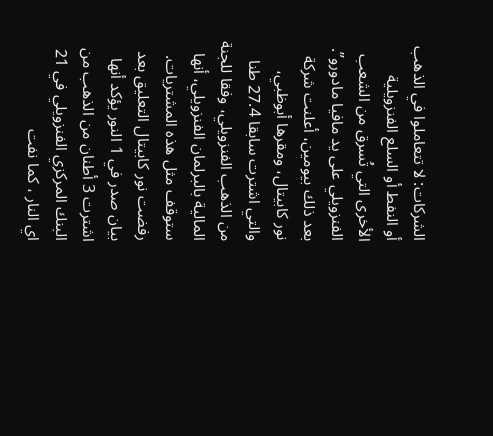الشركات: لا تتعاملوا في الذهب أو النفط أو السلع الفنزويلية الأخرى التي تُسرق من الشعب الفنزويلي على يد مافيا مادورو”.
بعد ذلك بيومين، أعلنت شركة نور كابيتال، ومقرها أبوظبي، والتي اشترت سابقا 27.4 طنا من الذهب الفنزويلي، وفقا للجنة المالية بالبرلمان الفنزويلي، أنها ستوقف مثل هذه المشتريات.
رفضت نور كابيتال التعليق بعد بيان صدر في 1 النور يؤكد أنها اشترت 3 أطنان من الذهب من البنك المركزي الفنزويلي في 21 اي النار ، كما نفت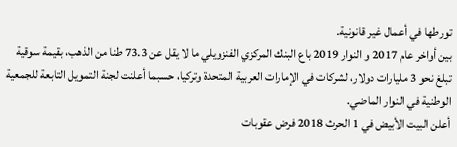تورطها في أعمال غير قانونية.
بين أواخر عام 2017 و النوار 2019 باع البنك المركزي الفنزويلي ما لا يقل عن 73.3 طنا من الذهب، بقيمة سوقية تبلغ نحو 3 مليارات دولار، لشركات في الإمارات العربية المتحدة وتركيا، حسبما أعلنت لجنة التمويل التابعة للجمعية الوطنية في النوار الماضي.
أعلن البيت الأبيض في 1 الحرث 2018 فرض عقوبات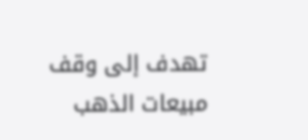تهدف إلى وقف مبيعات الذهب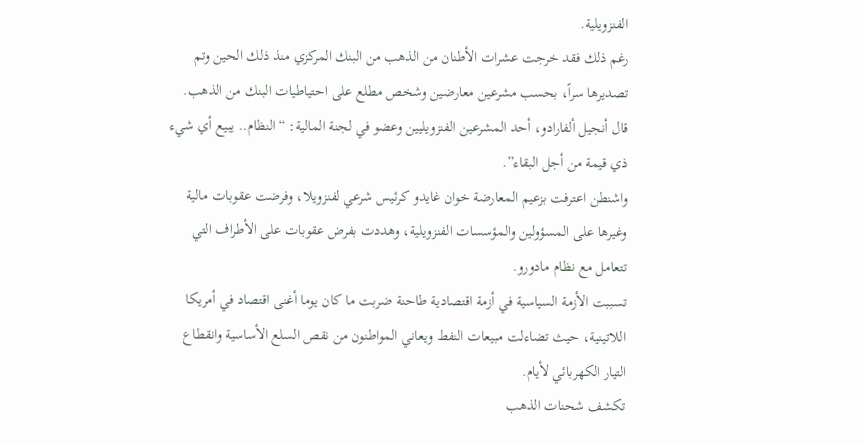الفنزويلية.
رغم ذلك فقد خرجت عشرات الأطنان من الذهب من البنك المركزي منذ ذلك الحين وتم تصديرها سراً، بحسب مشرعين معارضين وشخص مطلع على احتياطيات البنك من الذهب.
قال أنجيل ألفارادو، أحد المشرعين الفنزويليين وعضو في لجنة المالية: “النظام.. يبيع أي شيء ذي قيمة من أجل البقاء”.
واشنطن اعترفت بزعيم المعارضة خوان غايدو كرئيس شرعي لفنزويلا، وفرضت عقوبات مالية وغيرها على المسؤولين والمؤسسات الفنزويلية، وهددت بفرض عقوبات على الأطراف التي تتعامل مع نظام مادورو.
تسببت الأزمة السياسية في أزمة اقتصادية طاحنة ضربت ما كان يوما أغنى اقتصاد في أمريكا اللاتينية، حيث تضاءلت مبيعات النفط ويعاني المواطنون من نقص السلع الأساسية وانقطاع التيار الكهربائي لأيام.
تكشف شحنات الذهب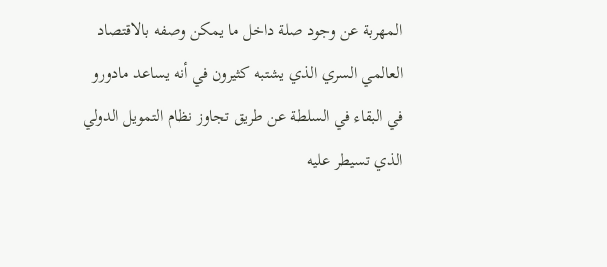المهربة عن وجود صلة داخل ما يمكن وصفه بالاقتصاد العالمي السري الذي يشتبه كثيرون في أنه يساعد مادورو في البقاء في السلطة عن طريق تجاوز نظام التمويل الدولي الذي تسيطر عليه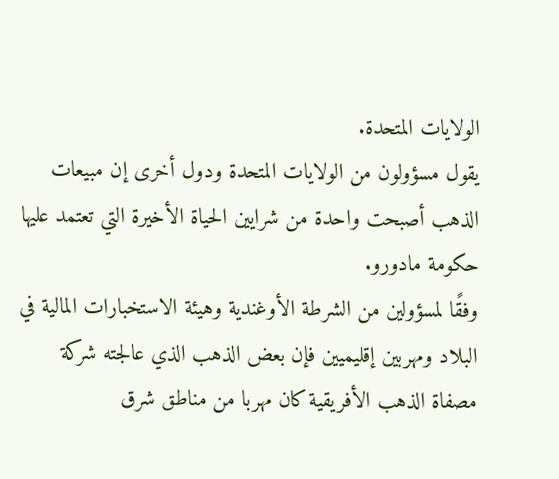الولايات المتحدة.
يقول مسؤولون من الولايات المتحدة ودول أخرى إن مبيعات الذهب أصبحت واحدة من شرايين الحياة الأخيرة التي تعتمد عليها حكومة مادورو.
وفقًا لمسؤولين من الشرطة الأوغندية وهيئة الاستخبارات المالية في البلاد ومهربين إقليميين فإن بعض الذهب الذي عالجته شركة مصفاة الذهب الأفريقية كان مهربا من مناطق شرق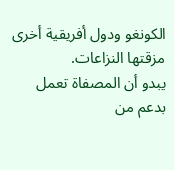الكونغو ودول أفريقية أخرى مزقتها النزاعات.
يبدو أن المصفاة تعمل بدعم من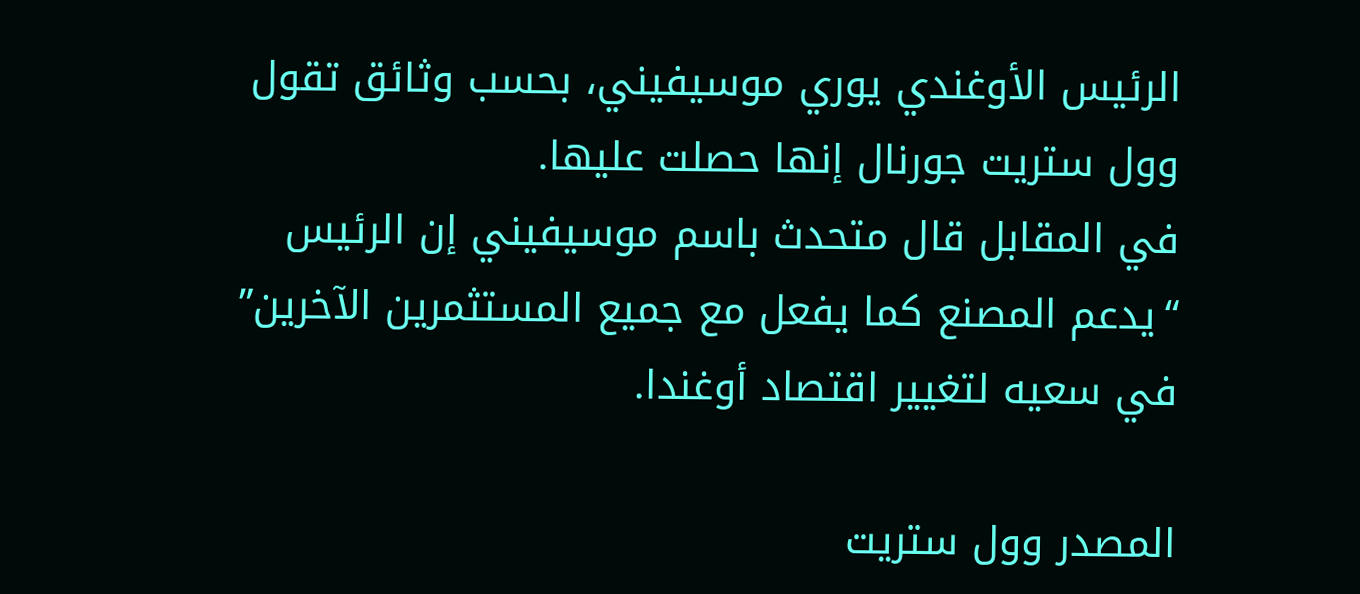الرئيس الأوغندي يوري موسيفيني، بحسب وثائق تقول وول ستريت جورنال إنها حصلت عليها.
في المقابل قال متحدث باسم موسيفيني إن الرئيس “يدعم المصنع كما يفعل مع جميع المستثمرين الآخرين” في سعيه لتغيير اقتصاد أوغندا.

المصدر وول ستريت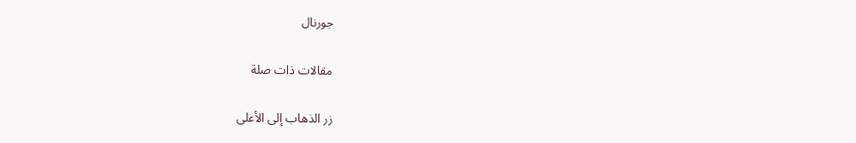جورنال

مقالات ذات صلة

زر الذهاب إلى الأعلى